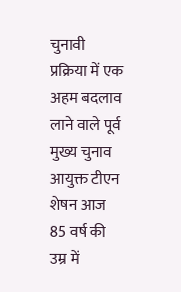चुनावी प्रक्रिया में एक अहम बदलाव लाने वाले पूर्व मुख्य चुनाव आयुक्त टीएन शेषन आज 85 वर्ष की उम्र में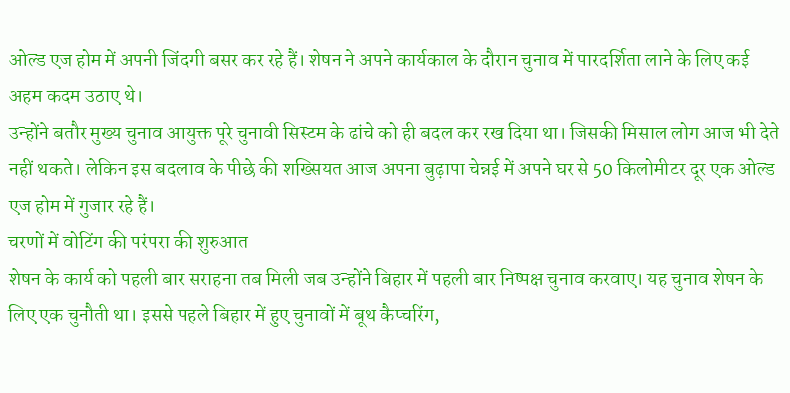ओल्ड एज होम में अपनी जिंदगी बसर कर रहे हैं। शेषन ने अपने कार्यकाल के दौरान चुनाव में पारदर्शिता लाने के लिए कई अहम कदम उठाए थे।
उन्होंने बतौर मुख्य चुनाव आयुक्त पूरे चुनावी सिस्टम के ढांचे को ही बदल कर रख दिया था। जिसकी मिसाल लोग आज भी देते नहीं थकते। लेकिन इस बदलाव के पीछे की शख्सियत आज अपना बुढ़ापा चेन्नई में अपने घर से 50 किलोमीटर दूर एक ओल्ड एज होम में गुजार रहे हैं।
चरणों में वोटिंग की परंपरा की शुरुआत
शेषन के कार्य को पहली बार सराहना तब मिली जब उन्होंने बिहार में पहली बार निष्पक्ष चुनाव करवाए। यह चुनाव शेषन के लिए एक चुनौती था। इससे पहले बिहार में हुए चुनावों में बूथ कैप्चरिंग,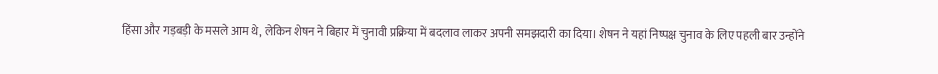हिंसा और गड़बड़ी के मसले आम थे, लेकिन शेषन ने बिहार में चुनावी प्रक्रिया में बदलाव लाकर अपनी समझदारी का दिया। शेषन ने यहां निष्पक्ष चुनाव के लिए पहली बार उन्होंने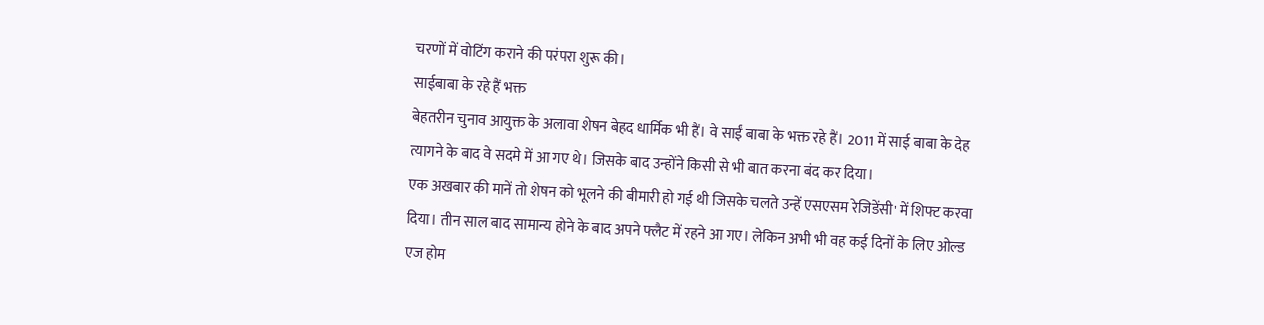चरणों में वोटिंग कराने की परंपरा शुरू की।
साईबाबा के रहे हैं भक्त
बेहतरीन चुनाव आयुक्त के अलावा शेषन बेहद धार्मिक भी हैं। वे साईं बाबा के भक्त रहे हैं। 2011 में साई बाबा के देह त्यागने के बाद वे सदमे में आ गए थे। जिसके बाद उन्होंने किसी से भी बात करना बंद कर दिया।
एक अखबार की मानें तो शेषन को भूलने की बीमारी हो गई थी जिसके चलते उन्हें एसएसम रेजिडेंसी' में शिफ्ट करवा दिया। तीन साल बाद सामान्य होने के बाद अपने फ्लैट में रहने आ गए। लेकिन अभी भी वह कई दिनों के लिए ओल्ड एज होम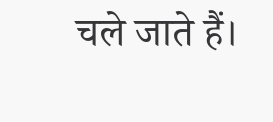चले जाते हैं।